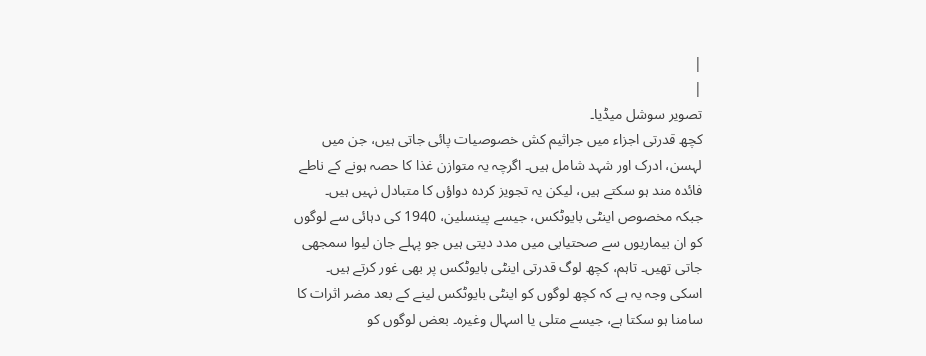|
|
تصویر سوشل میڈیا۔
کچھ قدرتی اجزاء میں جراثیم کش خصوصیات پائی جاتی ہیں، جن میں لہسن، ادرک اور شہد شامل ہیں۔ اگرچہ یہ متوازن غذا کا حصہ ہونے کے ناطے فائدہ مند ہو سکتے ہیں، لیکن یہ تجویز کردہ دواؤں کا متبادل نہیں ہیں۔
جبکہ مخصوص اینٹی بایوٹکس، جیسے پینسلین، 1940 کی دہائی سے لوگوں کو ان بیماریوں سے صحتیابی میں مدد دیتی ہیں جو پہلے جان لیوا سمجھی جاتی تھیں۔ تاہم، کچھ لوگ قدرتی اینٹی بایوٹکس پر بھی غور کرتے ہیں۔
اسکی وجہ یہ ہے کہ کچھ لوگوں کو اینٹی بایوٹکس لینے کے بعد مضر اثرات کا سامنا ہو سکتا ہے، جیسے متلی یا اسہال وغیرہ۔ بعض لوگوں کو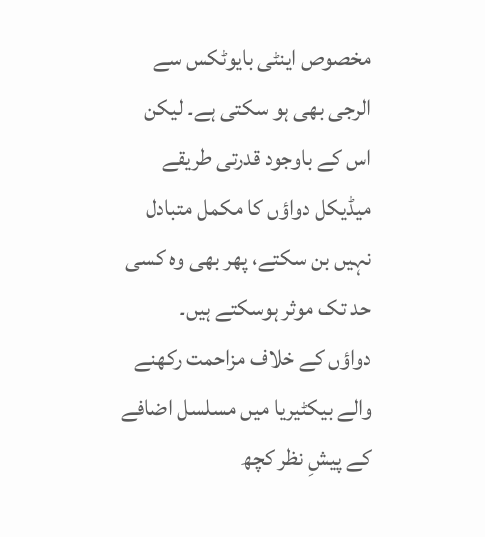مخصوص اینٹی بایوٹکس سے الرجی بھی ہو سکتی ہے۔ لیکن اس کے باوجود قدرتی طریقے میڈیکل دواؤں کا مکمل متبادل نہیں بن سکتے، پھر بھی وہ کسی حد تک موثر ہوسکتے ہیں۔
دواؤں کے خلاف مزاحمت رکھنے والے بیکٹیریا میں مسلسل اضافے کے پیشِ نظر کچھ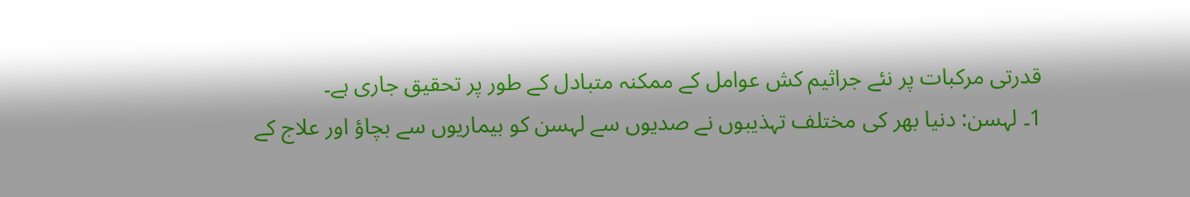قدرتی مرکبات پر نئے جراثیم کش عوامل کے ممکنہ متبادل کے طور پر تحقیق جاری ہے۔
1۔ لہسن: دنیا بھر کی مختلف تہذیبوں نے صدیوں سے لہسن کو بیماریوں سے بچاؤ اور علاج کے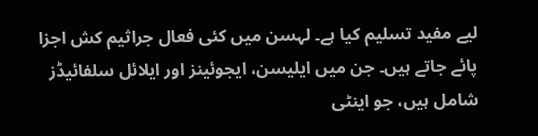لیے مفید تسلیم کیا ہے۔ لہسن میں کئی فعال جراثیم کش اجزا پائے جاتے ہیں۔ جن میں ایلیسن، ایجوئینز اور ایلائل سلفائیڈز شامل ہیں، جو اینٹی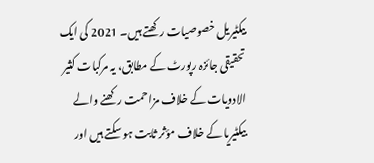بیکٹیریل خصوصیات رکھتے ہیں۔ 2021 کی ایک تحقیقی جائزہ رپورٹ کے مطابق، یہ مرکبات کثیر الادویات کے خلاف مزاحمت رکھنے والے بیکٹیریا کے خلاف مؤثر ثابت ہو سکتے ہیں اور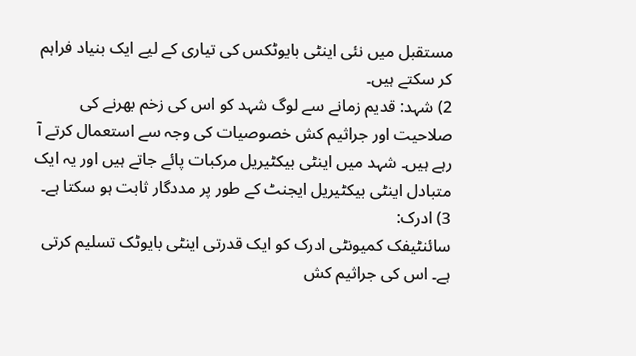مستقبل میں نئی اینٹی بایوٹکس کی تیاری کے لیے ایک بنیاد فراہم کر سکتے ہیں۔
2) شہد: قدیم زمانے سے لوگ شہد کو اس کی زخم بھرنے کی صلاحیت اور جراثیم کش خصوصیات کی وجہ سے استعمال کرتے آ رہے ہیں۔ شہد میں اینٹی بیکٹیریل مرکبات پائے جاتے ہیں اور یہ ایک متبادل اینٹی بیکٹیریل ایجنٹ کے طور پر مددگار ثابت ہو سکتا ہے۔
3) ادرک:
سائنٹیفک کمیونٹی ادرک کو ایک قدرتی اینٹی بایوٹک تسلیم کرتی ہے۔ اس کی جراثیم کش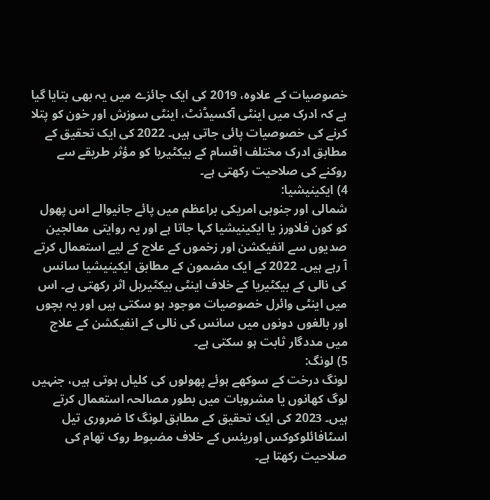خصوصیات کے علاوہ، 2019 کی ایک جائزے میں یہ بھی بتایا گیا ہے کہ ادرک میں اینٹی آکسیڈنٹ، اینٹی سوزش اور خون کو پتلا کرنے کی خصوصیات پائی جاتی ہیں۔ 2022 کی ایک تحقیق کے مطابق ادرک مختلف اقسام کے بیکٹیریا کو مؤثر طریقے سے روکنے کی صلاحیت رکھتی ہے۔
4) ایکینیشیا:
شمالی اور جنوبی امریکی براعظم میں پائے جانیوالے اس پھول کو کون فلاورز یا ایکینیشیا کہا جاتا ہے اور یہ روایتی معالجین صدیوں سے انفیکشن اور زخموں کے علاج کے لیے استعمال کرتے آ رہے ہیں۔ 2022 کے ایک مضمون کے مطابق ایکینیشیا سانس کی نالی کے بیکٹیریا کے خلاف اینٹی بیکٹیریل اثر رکھتی ہے۔ اس میں اینٹی وائرل خصوصیات موجود ہو سکتی ہیں اور یہ بچوں اور بالغوں دونوں میں سانس کی نالی کے انفیکشن کے علاج میں مددگار ثابت ہو سکتی ہے۔
5) لونگ:
لونگ درخت کے سوکھے ہوئے پھولوں کی کلیاں ہوتی ہیں، جنہیں لوگ کھانوں یا مشروبات میں بطور مصالحہ استعمال کرتے ہیں۔ 2023 کی ایک تحقیق کے مطابق لونگ کا ضروری تیل اسٹافائلوکوکس اوریئس کے خلاف مضبوط روک تھام کی صلاحیت رکھتا ہے۔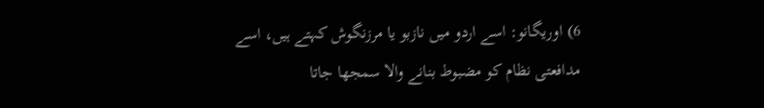6) اوریگانو: اسے اردو میں نازبو یا مرزنگوش کہتے ہیں، اسے مدافعتی نظام کو مضبوط بنانے والا سمجھا جاتا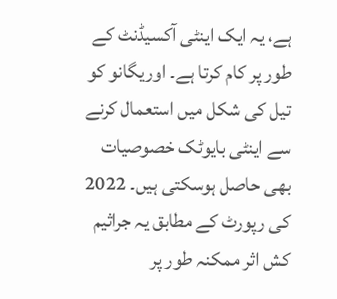ہے، یہ ایک اینٹی آکسیڈنٹ کے طور پر کام کرتا ہے۔ اوریگانو کو تیل کی شکل میں استعمال کرنے سے اینٹی بایوٹک خصوصیات بھی حاصل ہوسکتی ہیں۔ 2022 کی رپورٹ کے مطابق یہ جراثیم کش اثر ممکنہ طور پر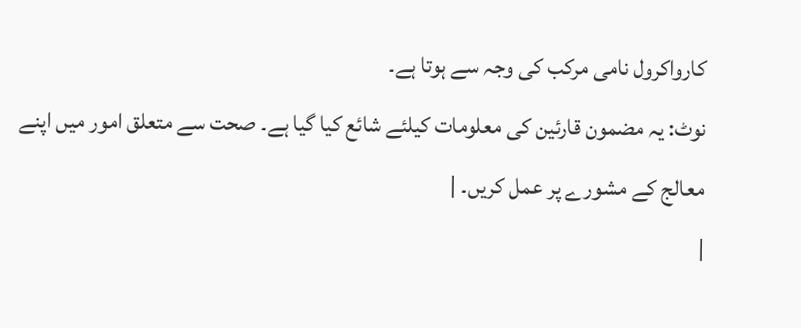کارواکرول نامی مرکب کی وجہ سے ہوتا ہے۔
نوٹ: یہ مضمون قارئین کی معلومات کیلئے شائع کیا گیا ہے۔ صحت سے متعلق امور میں اپنے معالج کے مشورے پر عمل کریں۔ |
|